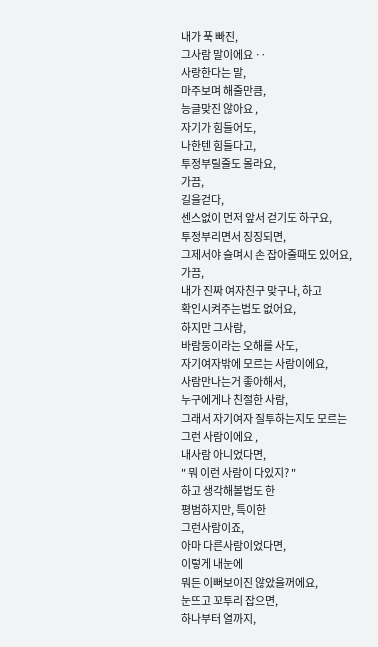내가 푹 빠진,
그사람 말이에요 ‥
사랑한다는 말,
마주보며 해줄만큼,
능글맞진 않아요 ,
자기가 힘들어도,
나한텐 힘들다고,
투정부릴줄도 몰라요,
가끔,
길을걷다,
센스없이 먼저 앞서 걷기도 하구요,
투정부리면서 징징되면,
그제서야 슬며시 손 잡아줄때도 있어요,
가끔,
내가 진짜 여자친구 맞구나, 하고
확인시켜주는법도 없어요,
하지만 그사람,
바람둥이라는 오해를 사도,
자기여자밖에 모르는 사람이에요,
사람만나는거 좋아해서,
누구에게나 친절한 사람,
그래서 자기여자 질투하는지도 모르는
그런 사람이에요 ,
내사람 아니었다면,
" 뭐 이런 사람이 다있지? "
하고 생각해볼법도 한
평범하지만, 특이한
그런사람이죠,
아마 다른사람이었다면,
이렇게 내눈에
뭐든 이뻐보이진 않았을꺼에요,
눈뜨고 꼬투리 잡으면,
하나부터 열까지,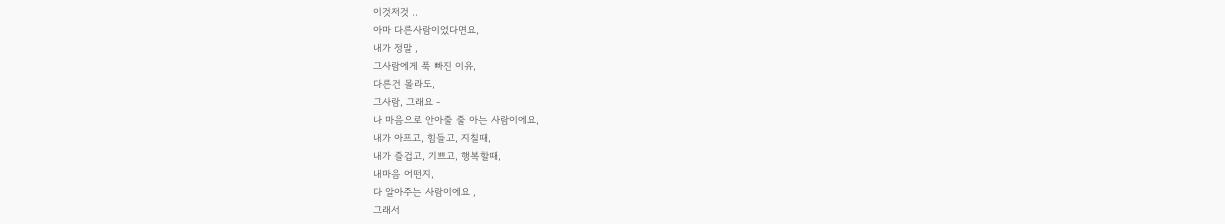이것저것 ‥
아마 다른사람이었다면요,
내가 정말 ,
그사람에게 푹 빠진 이유,
다른건 몰라도,
그사람, 그래요 -
나 마음으로 안아줄 줄 아는 사람이에요,
내가 아프고, 힘들고, 지칠때,
내가 즐겁고, 기쁘고, 행복할때,
내마음 어떤지,
다 알아주는 사람이에요 ,
그래서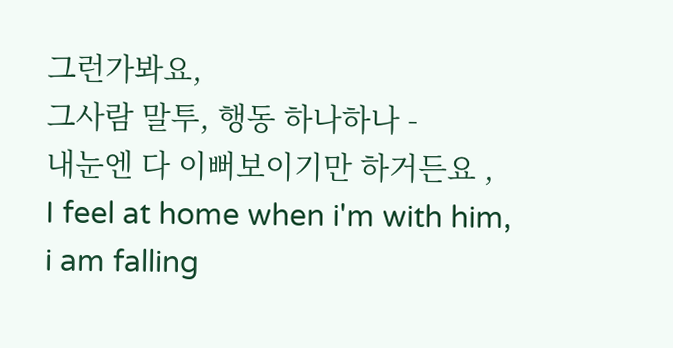그런가봐요,
그사람 말투, 행동 하나하나 -
내눈엔 다 이뻐보이기만 하거든요 ,
I feel at home when i'm with him,
i am falling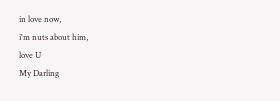in love now,
i'm nuts about him,
love U
My Darling